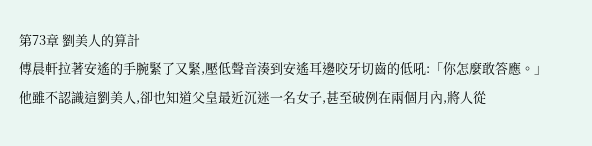第73章 劉美人的算計
傅晨軒拉著安遙的手腕緊了又緊,壓低聲音湊到安遙耳邊咬牙切齒的低吼:「你怎麼敢答應。」
他雖不認識這劉美人,卻也知道父皇最近沉迷一名女子,甚至破例在兩個月內,將人從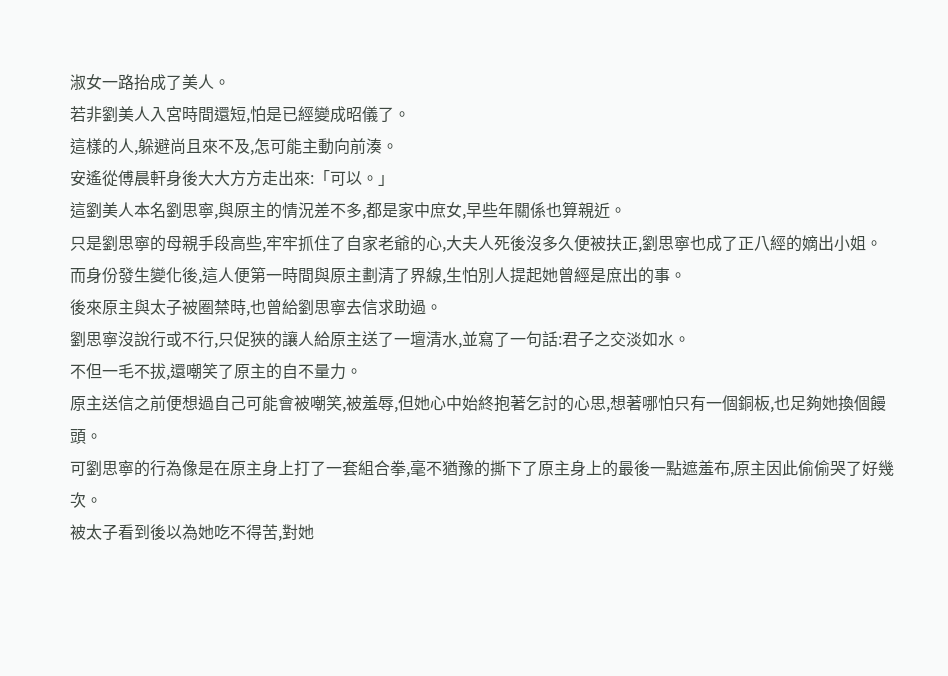淑女一路抬成了美人。
若非劉美人入宮時間還短,怕是已經變成昭儀了。
這樣的人,躲避尚且來不及,怎可能主動向前湊。
安遙從傅晨軒身後大大方方走出來:「可以。」
這劉美人本名劉思寧,與原主的情況差不多,都是家中庶女,早些年關係也算親近。
只是劉思寧的母親手段高些,牢牢抓住了自家老爺的心,大夫人死後沒多久便被扶正,劉思寧也成了正八經的嫡出小姐。
而身份發生變化後,這人便第一時間與原主劃清了界線,生怕別人提起她曾經是庶出的事。
後來原主與太子被圈禁時,也曾給劉思寧去信求助過。
劉思寧沒說行或不行,只促狹的讓人給原主送了一壇清水,並寫了一句話:君子之交淡如水。
不但一毛不拔,還嘲笑了原主的自不量力。
原主送信之前便想過自己可能會被嘲笑,被羞辱,但她心中始終抱著乞討的心思,想著哪怕只有一個銅板,也足夠她換個饅頭。
可劉思寧的行為像是在原主身上打了一套組合拳,毫不猶豫的撕下了原主身上的最後一點遮羞布,原主因此偷偷哭了好幾次。
被太子看到後以為她吃不得苦,對她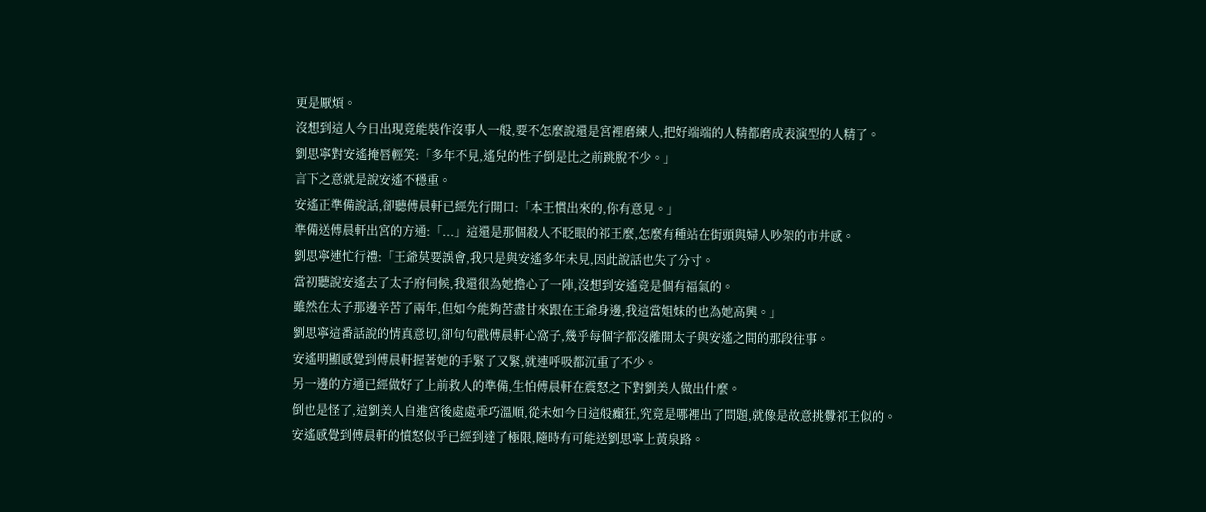更是厭煩。
沒想到這人今日出現竟能裝作沒事人一般,要不怎麼說還是宮裡磨練人,把好端端的人精都磨成表演型的人精了。
劉思寧對安遙掩唇輕笑:「多年不見,遙兒的性子倒是比之前跳脫不少。」
言下之意就是說安遙不穩重。
安遙正準備說話,卻聽傅晨軒已經先行開口:「本王慣出來的,你有意見。」
準備送傅晨軒出宮的方通:「...」這還是那個殺人不眨眼的祁王麼,怎麼有種站在街頭與婦人吵架的市井感。
劉思寧連忙行禮:「王爺莫要誤會,我只是與安遙多年未見,因此說話也失了分寸。
當初聽說安遙去了太子府伺候,我還很為她擔心了一陣,沒想到安遙竟是個有福氣的。
雖然在太子那邊辛苦了兩年,但如今能夠苦盡甘來跟在王爺身邊,我這當姐妹的也為她高興。」
劉思寧這番話說的情真意切,卻句句戳傅晨軒心窩子,幾乎每個字都沒離開太子與安遙之間的那段往事。
安遙明顯感覺到傅晨軒握著她的手緊了又緊,就連呼吸都沉重了不少。
另一邊的方通已經做好了上前救人的準備,生怕傅晨軒在震怒之下對劉美人做出什麼。
倒也是怪了,這劉美人自進宮後處處乖巧溫順,從未如今日這般癲狂,究竟是哪裡出了問題,就像是故意挑釁祁王似的。
安遙感覺到傅晨軒的憤怒似乎已經到達了極限,隨時有可能送劉思寧上黃泉路。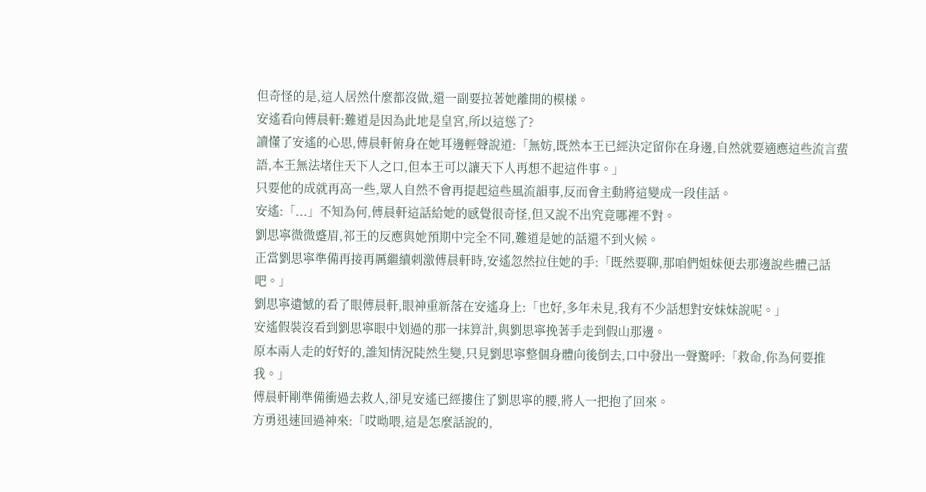但奇怪的是,這人居然什麼都沒做,還一副要拉著她離開的模樣。
安遙看向傅晨軒:難道是因為此地是皇宮,所以這慫了?
讀懂了安遙的心思,傅晨軒俯身在她耳邊輕聲說道:「無妨,既然本王已經決定留你在身邊,自然就要適應這些流言蜚語,本王無法堵住天下人之口,但本王可以讓天下人再想不起這件事。」
只要他的成就再高一些,眾人自然不會再提起這些風流韻事,反而會主動將這變成一段佳話。
安遙:「...」不知為何,傅晨軒這話給她的感覺很奇怪,但又說不出究竟哪裡不對。
劉思寧微微蹙眉,祁王的反應與她預期中完全不同,難道是她的話還不到火候。
正當劉思寧準備再接再厲繼續刺激傅晨軒時,安遙忽然拉住她的手:「既然要聊,那咱們姐妹便去那邊說些體己話吧。」
劉思寧遺憾的看了眼傅晨軒,眼神重新落在安遙身上:「也好,多年未見,我有不少話想對安妹妹說呢。」
安遙假裝沒看到劉思寧眼中划過的那一抹算計,與劉思寧挽著手走到假山那邊。
原本兩人走的好好的,誰知情況陡然生變,只見劉思寧整個身體向後倒去,口中發出一聲驚呼:「救命,你為何要推我。」
傅晨軒剛準備衝過去救人,卻見安遙已經摟住了劉思寧的腰,將人一把抱了回來。
方勇迅速回過神來:「哎呦喂,這是怎麼話說的,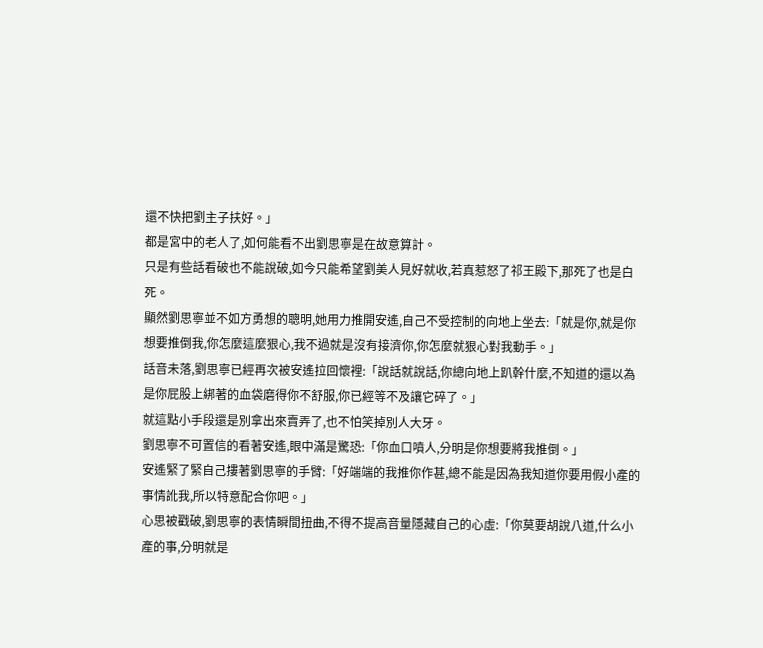還不快把劉主子扶好。」
都是宮中的老人了,如何能看不出劉思寧是在故意算計。
只是有些話看破也不能說破,如今只能希望劉美人見好就收,若真惹怒了祁王殿下,那死了也是白死。
顯然劉思寧並不如方勇想的聰明,她用力推開安遙,自己不受控制的向地上坐去:「就是你,就是你想要推倒我,你怎麼這麼狠心,我不過就是沒有接濟你,你怎麼就狠心對我動手。」
話音未落,劉思寧已經再次被安遙拉回懷裡:「說話就說話,你總向地上趴幹什麼,不知道的還以為是你屁股上綁著的血袋磨得你不舒服,你已經等不及讓它碎了。」
就這點小手段還是別拿出來賣弄了,也不怕笑掉別人大牙。
劉思寧不可置信的看著安遙,眼中滿是驚恐:「你血口噴人,分明是你想要將我推倒。」
安遙緊了緊自己摟著劉思寧的手臂:「好端端的我推你作甚,總不能是因為我知道你要用假小產的事情訛我,所以特意配合你吧。」
心思被戳破,劉思寧的表情瞬間扭曲,不得不提高音量隱藏自己的心虛:「你莫要胡說八道,什么小產的事,分明就是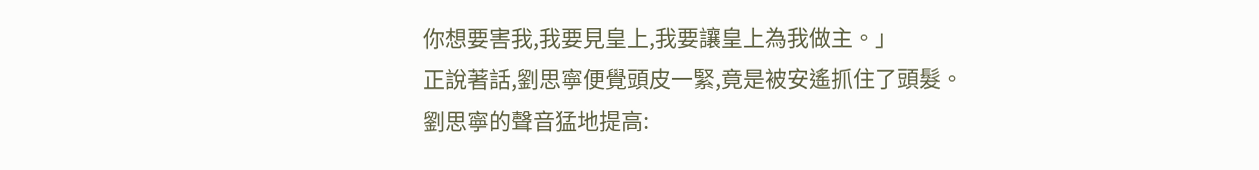你想要害我,我要見皇上,我要讓皇上為我做主。」
正說著話,劉思寧便覺頭皮一緊,竟是被安遙抓住了頭髮。
劉思寧的聲音猛地提高: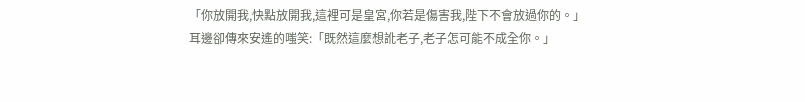「你放開我,快點放開我,這裡可是皇宮,你若是傷害我,陛下不會放過你的。」
耳邊卻傳來安遙的嗤笑:「既然這麼想訛老子,老子怎可能不成全你。」